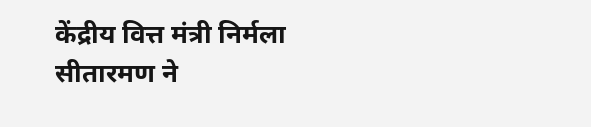केंद्रीय वित्त मंत्री निर्मला सीतारमण ने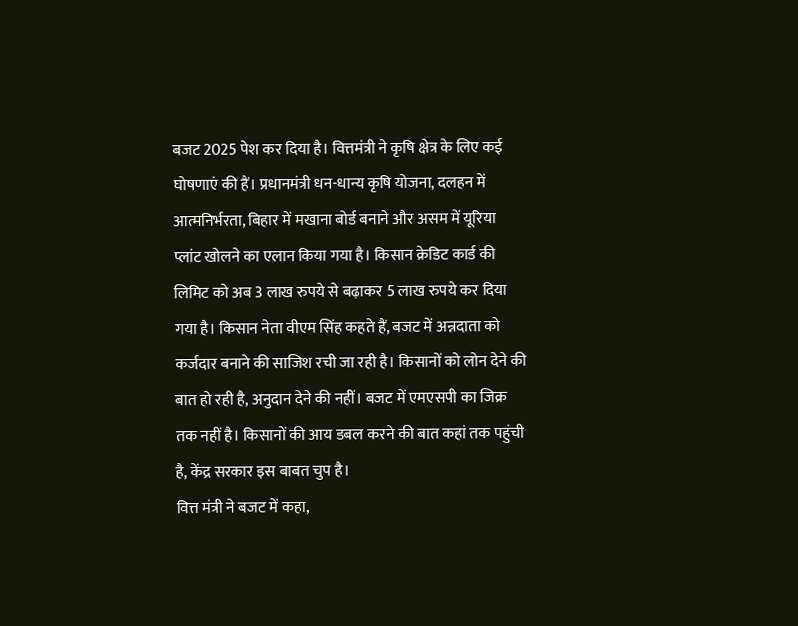बजट 2025 पेश कर दिया है। वित्तमंत्री ने कृषि क्षेत्र के लिए कई घोषणाएं की हैं। प्रधानमंत्री धन-धान्य कृषि योजना, दलहन में आत्मनिर्भरता, बिहार में मखाना बोर्ड बनाने और असम में यूरिया प्लांट खोलने का एलान किया गया है। किसान क्रेडिट कार्ड की लिमिट को अब 3 लाख रुपये से बढ़ाकर 5 लाख रुपये कर दिया गया है। किसान नेता वीएम सिंह कहते हैं, बजट में अन्नदाता को कर्जदार बनाने की साजिश रची जा रही है। किसानों को लोन देने की बात हो रही है, अनुदान देने की नहीं। बजट में एमएसपी का जिक्र तक नहीं है। किसानों की आय डबल करने की बात कहां तक पहुंची है, केंद्र सरकार इस बाबत चुप है।
वित्त मंत्री ने बजट में कहा,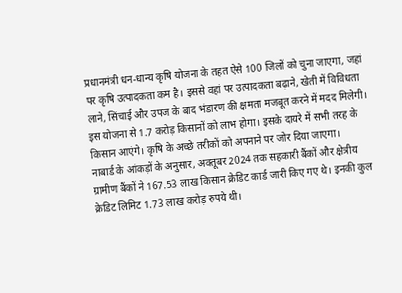प्रधानमंत्री धन-धान्य कृषि योजना के तहत ऐसे 100 जिलों को चुना जाएगा, जहां पर कृषि उत्पादकता कम है। इससे वहां पर उत्पादकता बढ़ाने, खेती में विविधता लाने, सिंचाई और उपज के बाद भंडारण की क्षमता मजबूत करने में मदद मिलेगी। इस योजना से 1.7 करोड़ किसानों को लाभ होगा। इसके दायरे में सभी तरह के किसान आएंगे। कृषि के अच्छे तरीकों को अपनाने पर जोर दिया जाएगा।
नाबार्ड के आंकड़ों के अनुसार, अक्तूबर 2024 तक सहकारी बैंकों और क्षेत्रीय ग्रामीण बैंकों ने 167.53 लाख किसान क्रेडिट कार्ड जारी किए गए थे। इनकी कुल क्रेडिट लिमिट 1.73 लाख करोड़ रुपये थी।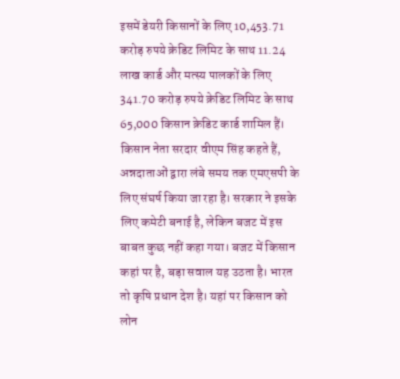इसमें डेयरी किसानों के लिए 10,453.71 करोड़ रुपये क्रेडिट लिमिट के साथ 11.24 लाख कार्ड और मत्स्य पालकों के लिए 341.70 करोड़ रुपये क्रेडिट लिमिट के साथ 65,000 किसान क्रेडिट कार्ड शामिल हैं।
किसान नेता सरदार वीएम सिंह कहते हैं, अन्नदाताओं द्वारा लंबे समय तक एमएसपी के लिए संघर्ष किया जा रहा है। सरकार ने इसके लिए कमेटी बनाई है, लेकिन बजट में इस बाबत कुछ नहीं कहा गया। बजट में किसान कहां पर है, बड़ा सवाल यह उठता है। भारत तो कृषि प्रधान देश है। यहां पर किसान को लोन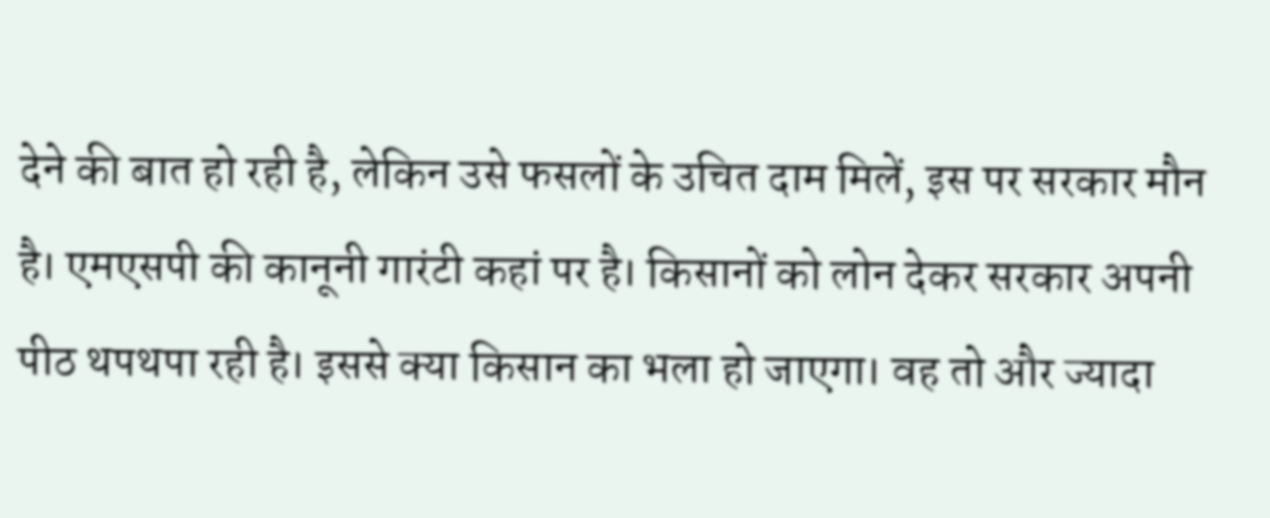देने की बात हो रही है, लेकिन उसे फसलों के उचित दाम मिलें, इस पर सरकार मौन है। एमएसपी की कानूनी गारंटी कहां पर है। किसानों को लोन देकर सरकार अपनी पीठ थपथपा रही है। इससे क्या किसान का भला हो जाएगा। वह तो और ज्यादा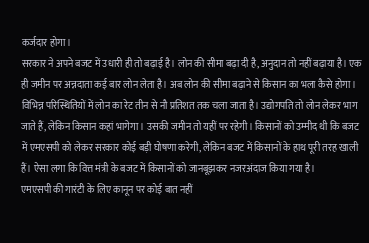कर्जदार होगा।
सरकार ने अपने बजट में उधारी ही तो बढ़ाई है। लोन की सीमा बढ़ा दी है, अनुदान तो नहीं बढ़ाया है। एक ही जमीन पर अन्नदाता कई बार लोन लेता है। अब लोन की सीमा बढ़ाने से किसान का भला कैसे होगा। विभिन्न परिस्थितियों में लोन का रेट तीन से नौ प्रतिशत तक चला जाता है। उद्योगपति तो लोन लेकर भाग जाते हैं, लेकिन किसान कहां भागेगा। उसकी जमीन तो यहीं पर रहेगी। किसानों को उम्मीद थी कि बजट में एमएसपी को लेकर सरकार कोई बड़ी घोषणा करेगी, लेकिन बजट में किसानों के हाथ पूरी तरह खाली हैं। ऐसा लगा कि वित्त मंत्री के बजट में किसानों को जानबूझकर नजरअंदाज किया गया है।
एमएसपी की गारंटी के लिए कानून पर कोई बात नहीं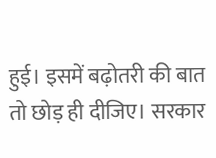हुई। इसमें बढ़ोतरी की बात तो छोड़ ही दीजिए। सरकार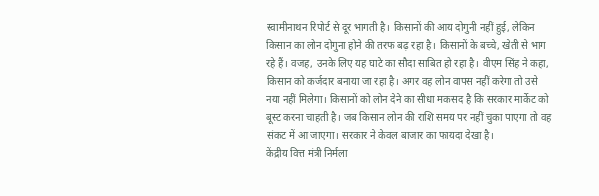स्वामीनाथन रिपोर्ट से दूर भागती है। किसानों की आय दोगुनी नहीं हुई, लेकिन किसान का लोन दोगुना होने की तरफ बढ़ रहा है। किसानों के बच्चे, खेती से भाग रहे हैं। वजह, उनके लिए यह घाटे का सौदा साबित हो रहा है। वीएम सिंह ने कहा, किसान को कर्जदार बनाया जा रहा है। अगर वह लोन वापस नहीं करेगा तो उसे नया नहीं मिलेगा। किसानों को लोन देने का सीधा मकसद है कि सरकार मार्केट को बूस्ट करना चाहती है। जब किसान लोन की राशि समय पर नहीं चुका पाएगा तो वह संकट में आ जाएगा। सरकार ने केवल बाजार का फायदा देखा है।
केंद्रीय वित्त मंत्री निर्मला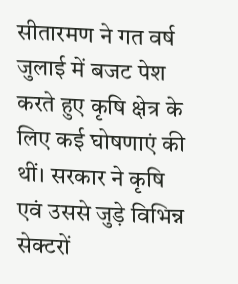सीतारमण ने गत वर्ष जुलाई में बजट पेश करते हुए कृषि क्षेत्र के लिए कई घोषणाएं की थीं। सरकार ने कृषि एवं उससे जुड़े विभिन्न सेक्टरों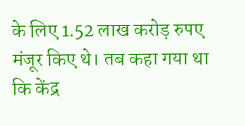के लिए 1.52 लाख करोड़ रुपए मंजूर किए थे। तब कहा गया था कि केंद्र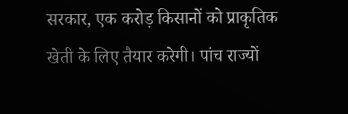सरकार, एक करोड़ किसानों को प्राकृतिक खेती के लिए तैयार करेगी। पांच राज्यों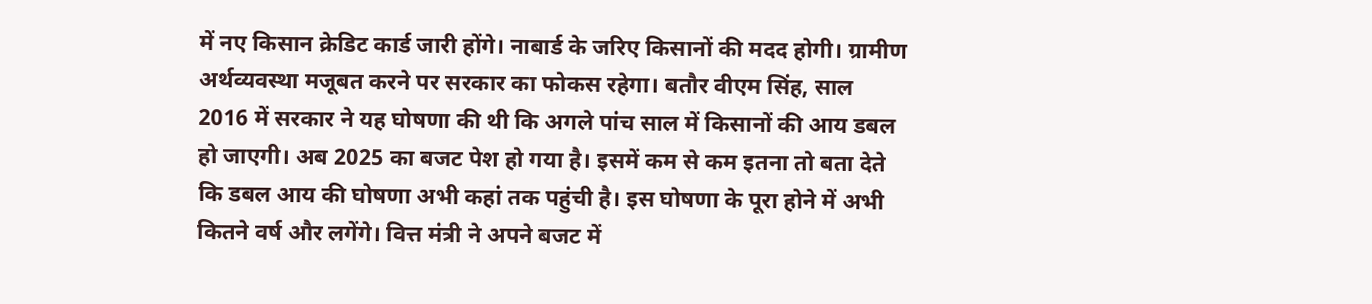में नए किसान क्रेडिट कार्ड जारी होंगे। नाबार्ड के जरिए किसानों की मदद होगी। ग्रामीण अर्थव्यवस्था मजूबत करने पर सरकार का फोकस रहेगा। बतौर वीएम सिंह, साल 2016 में सरकार ने यह घोषणा की थी कि अगले पांच साल में किसानों की आय डबल हो जाएगी। अब 2025 का बजट पेश हो गया है। इसमें कम से कम इतना तो बता देते कि डबल आय की घोषणा अभी कहां तक पहुंची है। इस घोषणा के पूरा होने में अभी कितने वर्ष और लगेंगे। वित्त मंत्री ने अपने बजट में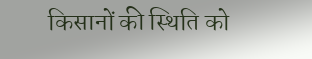किसानों की स्थिति को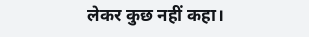लेकर कुछ नहीं कहा।